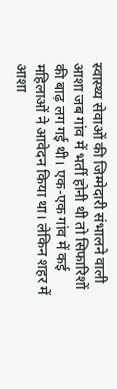स्वास्थ्य सेवाओं की जिम्मेदारी संभालने वाली आशा जब गांव में भर्ती होनी थी तो सिफारिशों की बाढ़ लग गई थी। एक-एक गांव में कई महिलाओं ने आवेदन किया था। लेकिन शहर में आशा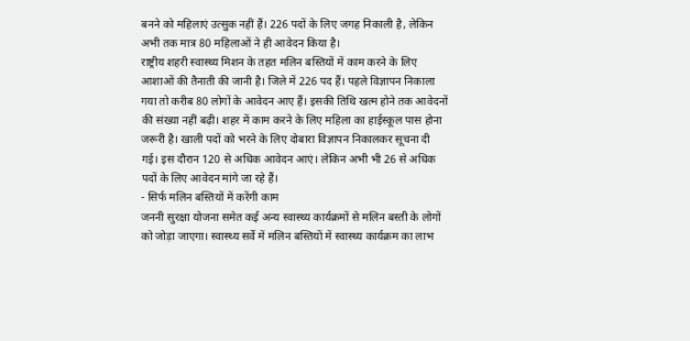बनने को महिलाएं उत्सुक नहीं हैं। 226 पदों के लिए जगह निकाली है, लेकिन अभी तक मात्र 80 महिलाओं ने ही आवेदन किया है।
राष्ट्रीय शहरी स्वास्थ्य मिशन के तहत मलिन बस्तियों में काम करने के लिए आशाओं की तैनाती की जानी है। जिले में 226 पद हैं। पहले विज्ञापन निकाला गया तो करीब 80 लोगों के आवेदन आए हैं। इसकी तिथि खत्म होने तक आवेदनों की संख्या नहीं बढ़ी। शहर में काम करने के लिए महिला का हाईस्कूल पास होना जरूरी है। खाली पदों को भरने के लिए दोबारा विज्ञापन निकालकर सूचना दी गई। इस दौरान 120 से अधिक आवेदन आएं। लेकिन अभी भी 26 से अधिक पदों के लिए आवेदन मांगे जा रहे हैं।
- सिर्फ मलिन बस्तियों में करेंगी काम
जननी सुरक्षा योजना समेत कई अन्य स्वास्थ्य कार्यक्रमों से मलिन बस्ती के लोगों को जोड़ा जाएगा। स्वास्थ्य सर्वे में मलिन बस्तियों में स्वास्थ्य कार्यक्रम का लाभ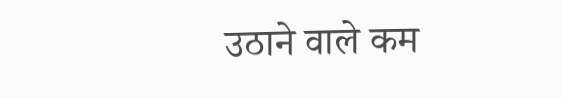उठाने वाले कम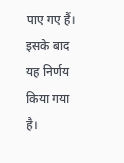पाए गए हैं। इसके बाद यह निर्णय किया गया है।